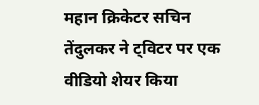महान क्रिकेटर सचिन तेंदुलकर ने ट्विटर पर एक वीडियो शेयर किया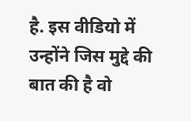है. इस वीडियो में उन्होंने जिस मुद्दे की बात की है वो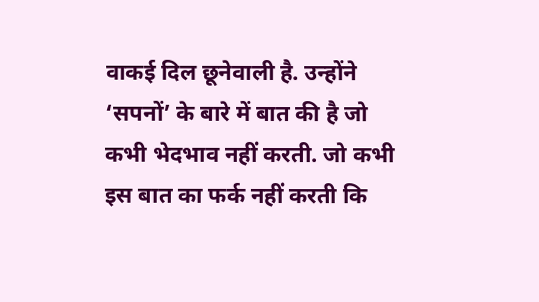वाकई दिल छूनेवाली है. उन्होंने ‘सपनों’ के बारे में बात की है जो कभी भेदभाव नहीं करती. जो कभी इस बात का फर्क नहीं करती कि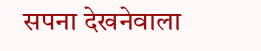सपना देखनेवाला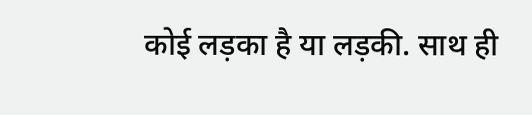कोई लड़का है या लड़की. साथ ही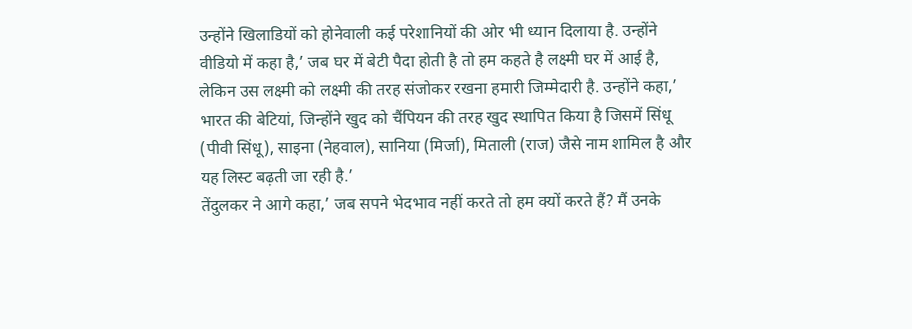उन्होंने खिलाडियों को होनेवाली कई परेशानियों की ओर भी ध्यान दिलाया है. उन्होंने वीडियो में कहा है,’ जब घर में बेटी पैदा होती है तो हम कहते है लक्ष्मी घर में आई है, लेकिन उस लक्ष्मी को लक्ष्मी की तरह संजोकर रखना हमारी जिम्मेदारी है. उन्होंने कहा,’ भारत की बेटियां, जिन्होंने खुद को चैंपियन की तरह खुद स्थापित किया है जिसमें सिंधू (पीवी सिंधू), साइना (नेहवाल), सानिया (मिर्जा), मिताली (राज) जैसे नाम शामिल है और यह लिस्ट बढ़ती जा रही है.’
तेंदुलकर ने आगे कहा,’ जब सपने भेदभाव नहीं करते तो हम क्यों करते हैं? मैं उनके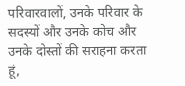परिवारवालों, उनके परिवार के सदस्यों और उनके कोच और उनके दोस्तों की सराहना करता हूं,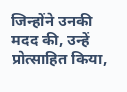जिन्होंने उनकी मदद की, उन्हें प्रोत्साहित किया,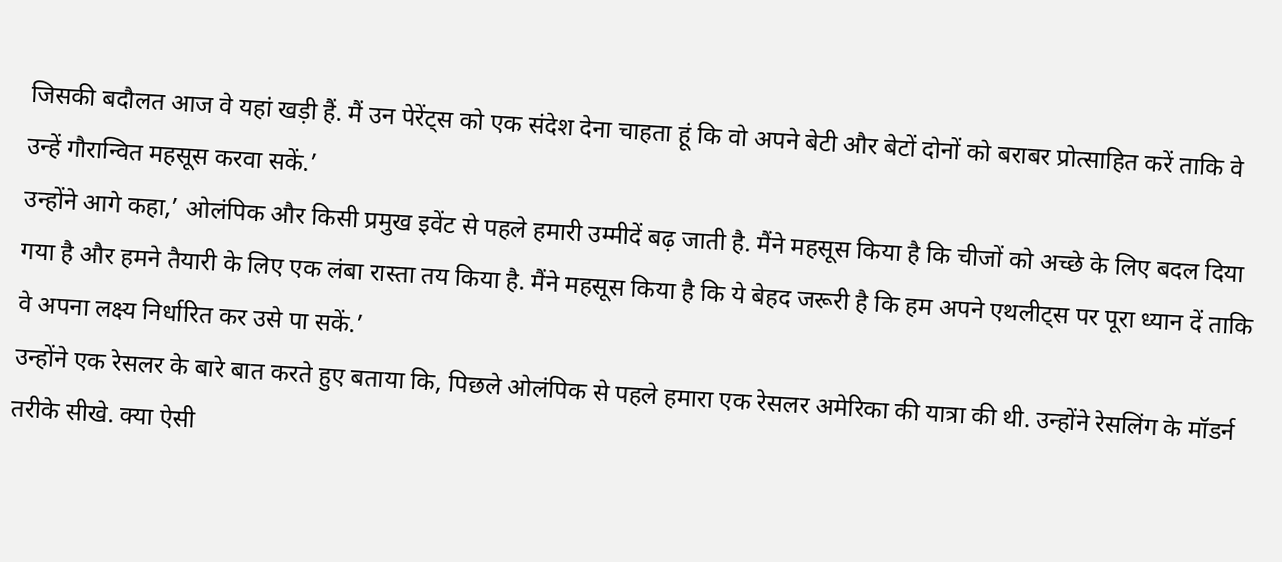जिसकी बदौलत आज वे यहां खड़ी हैं. मैं उन पेरेंट्स को एक संदेश देना चाहता हूं कि वो अपने बेटी और बेटों दोनों को बराबर प्रोत्साहित करें ताकि वे उन्हें गौरान्वित महसूस करवा सकें.’
उन्होंने आगे कहा,’ ओलंपिक और किसी प्रमुख इवेंट से पहले हमारी उम्मीदें बढ़ जाती है. मैंने महसूस किया है कि चीजों को अच्छे के लिए बदल दिया गया है और हमने तैयारी के लिए एक लंबा रास्ता तय किया है. मैंने महसूस किया है कि ये बेहद जरूरी है कि हम अपने एथलीट्स पर पूरा ध्यान दें ताकि वे अपना लक्ष्य निर्धारित कर उसे पा सकें.’
उन्होंने एक रेसलर के बारे बात करते हुए बताया कि, पिछले ओलंपिक से पहले हमारा एक रेसलर अमेरिका की यात्रा की थी. उन्होंने रेसलिंग के मॉडर्न तरीके सीखे. क्या ऐसी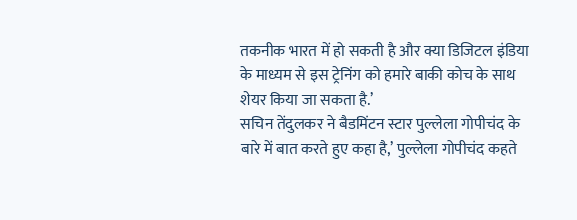तकनीक भारत में हो सकती है और क्या डिजिटल इंडिया के माध्यम से इस ट्रेनिंग को हमारे बाकी कोच के साथ शेयर किया जा सकता है.’
सचिन तेंदुलकर ने बैडमिंटन स्टार पुल्लेला गोपीचंद के बारे में बात करते हुए कहा है,’ पुल्लेला गोपीचंद कहते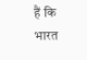हैं कि भारत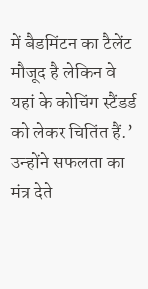में बैडमिंटन का टैलेंट मौजूद है लेकिन वे यहां के कोचिंग स्टैंडर्ड को लेकर चितिंत हैं.’ उन्होंने सफलता का मंत्र देते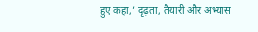हुए कहा,’ दृढ़ता, तैयारी और अभ्यास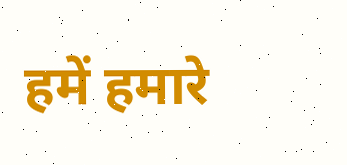हमें हमारे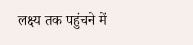लक्ष्य तक पहुंचने में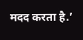मदद करता है.’